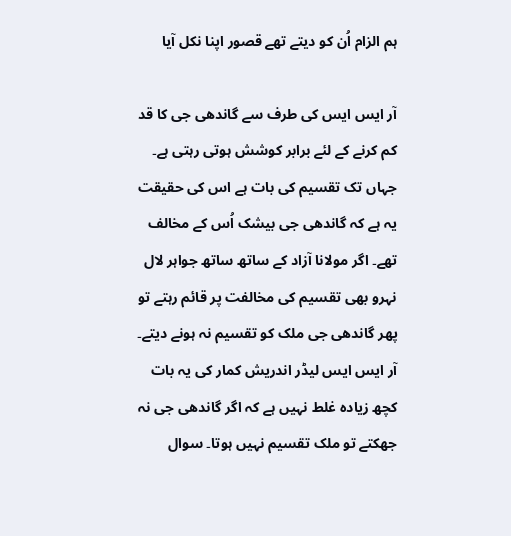ہم الزام اُن کو دیتے تھے قصور اپنا نکل آیا

آر ایس ایس کی طرف سے گاندھی جی کا قد کم کرنے کے لئے برابر کوشش ہوتی رہتی ہے۔ جہاں تک تقسیم کی بات ہے اس کی حقیقت یہ ہے کہ گاندھی جی بیشک اُس کے مخالف تھے۔ اگر مولانا آزاد کے ساتھ ساتھ جواہر لال نہرو بھی تقسیم کی مخالفت پر قائم رہتے تو پھر گاندھی جی ملک کو تقسیم نہ ہونے دیتے۔ آر ایس ایس لیڈر اندریش کمار کی یہ بات کچھ زیادہ غلط نہیں ہے کہ اگر گاندھی جی نہ جھکتے تو ملک تقسیم نہیں ہوتا۔ سوال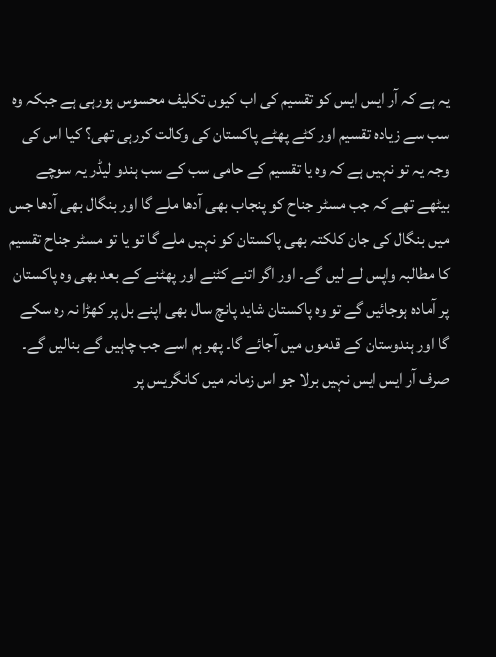یہ ہے کہ آر ایس ایس کو تقسیم کی اب کیوں تکلیف محسوس ہورہی ہے جبکہ وہ سب سے زیادہ تقسیم اور کٹے پھٹے پاکستان کی وکالت کررہی تھی؟ کیا اس کی وجہ یہ تو نہیں ہے کہ وہ یا تقسیم کے حامی سب کے سب ہندو لیڈر یہ سوچے بیٹھے تھے کہ جب مسٹر جناح کو پنجاب بھی آدھا ملے گا اور بنگال بھی آدھا جس میں بنگال کی جان کلکتہ بھی پاکستان کو نہیں ملے گا تو یا تو مسٹر جناح تقسیم کا مطالبہ واپس لے لیں گے۔ اور اگر اتنے کٹنے اور پھٹنے کے بعد بھی وہ پاکستان پر آمادہ ہوجائیں گے تو وہ پاکستان شاید پانچ سال بھی اپنے بل پر کھڑا نہ رہ سکے گا اور ہندوستان کے قدموں میں آجائے گا۔ پھر ہم اسے جب چاہیں گے بنالیں گے۔
صرف آر ایس ایس نہیں برلا جو اس زمانہ میں کانگریس پر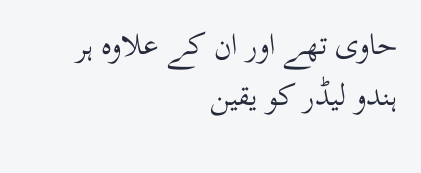حاوی تھے اور ان کے علاوہ ہر ہندو لیڈر کو یقین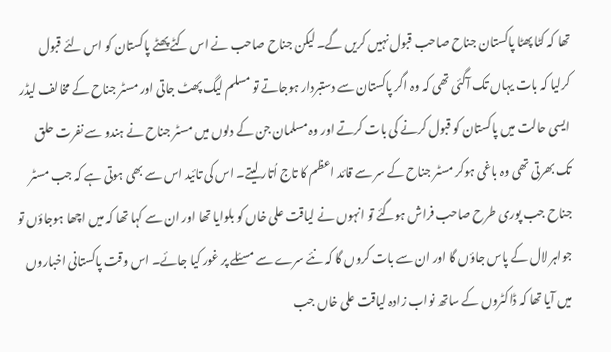تھا کہ کٹا پھٹا پاکستان جناح صاحب قبول نہیں کریں گے۔ لیکن جناح صاحب نے اس کٹے پھٹے پاکستان کو اس لئے قبول کرلیا کہ بات یہاں تک آگئی تھی کہ وہ اگر پاکستان سے دستبردار ہوجاتے تو مسلم لیگ پھٹ جاتی اور مسٹر جناح کے مخالف لیڈر ایسی حالت میں پاکستان کو قبول کرنے کی بات کرتے اور وہ مسلمان جن کے دلوں میں مسٹر جناح نے ہندو سے نفرت حلق تک بھرتی تھی وہ باغی ہوکر مسٹر جناح کے سر سے قائد اعظم کا تاج اُتار لیتے۔ اس کی تائید اس سے بھی ہوتی ہے کہ جب مسٹر جناح جب پوری طرح صاحب فراش ہوگئے تو انہوں نے لیاقت علی خاں کو بلوایا تھا اور ان سے کہا تھا کہ میں اچھا ہوجاؤں تو جواہر لال کے پاس جاؤں گا اور ان سے بات کروں گا کہ نئے سرے سے مسئلے پر غور کیا جائے۔ اس وقت پاکستانی اخباروں میں آیا تھا کہ ڈاکٹروں کے ساتھ نواب زادہ لیاقت علی خاں جب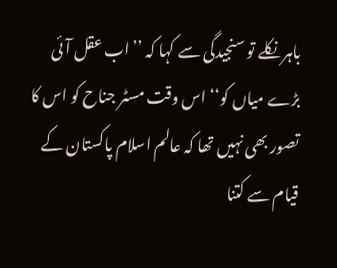باہر نکلے تو سنجیدگی سے کہا کہ ’’اب عقل آئی بڑے میاں کو‘‘ اس وقت مسٹر جناح کو اس کا تصور بھی نہیں تھا کہ عالم اسلام پاکستان کے قیام سے کتنا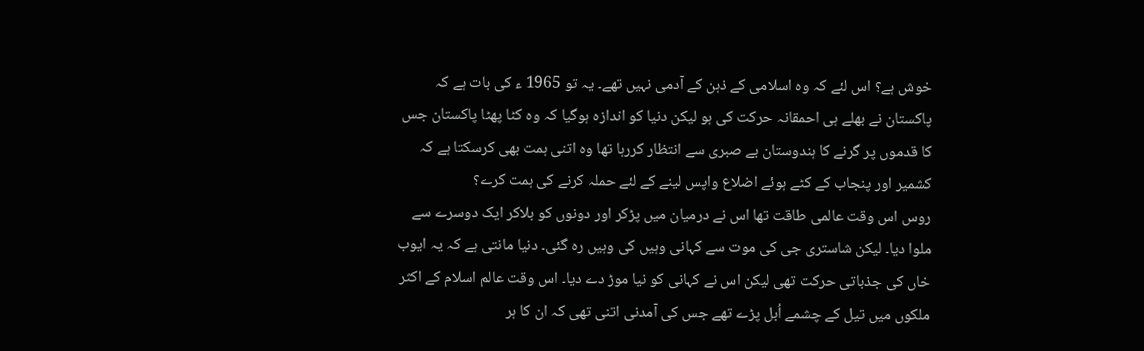خوش ہے؟ اس لئے کہ وہ اسلامی کے ذہن کے آدمی نہیں تھے۔ یہ تو 1965 ء کی بات ہے کہ پاکستان نے بھلے ہی احمقانہ حرکت کی ہو لیکن دنیا کو اندازہ ہوگیا کہ وہ کٹا پھٹا پاکستان جس کا قدموں پر گرنے کا ہندوستان بے صبری سے انتظار کررہا تھا وہ اتنی ہمت بھی کرسکتا ہے کہ کشمیر اور پنجاب کے کٹے ہوئے اضلاع واپس لینے کے لئے حملہ کرنے کی ہمت کرے؟
روس اس وقت عالمی طاقت تھا اس نے درمیان میں پڑکر اور دونوں کو بلاکر ایک دوسرے سے ملوا دیا۔ لیکن شاستری جی کی موت سے کہانی وہیں کی وہیں رہ گئی۔ دنیا مانتی ہے کہ یہ ایوب خاں کی جذباتی حرکت تھی لیکن اس نے کہانی کو نیا موڑ دے دیا۔ اس وقت عالم اسلام کے اکثر ملکوں میں تیل کے چشمے اُبل پڑے تھے جس کی آمدنی اتنی تھی کہ ان کا ہر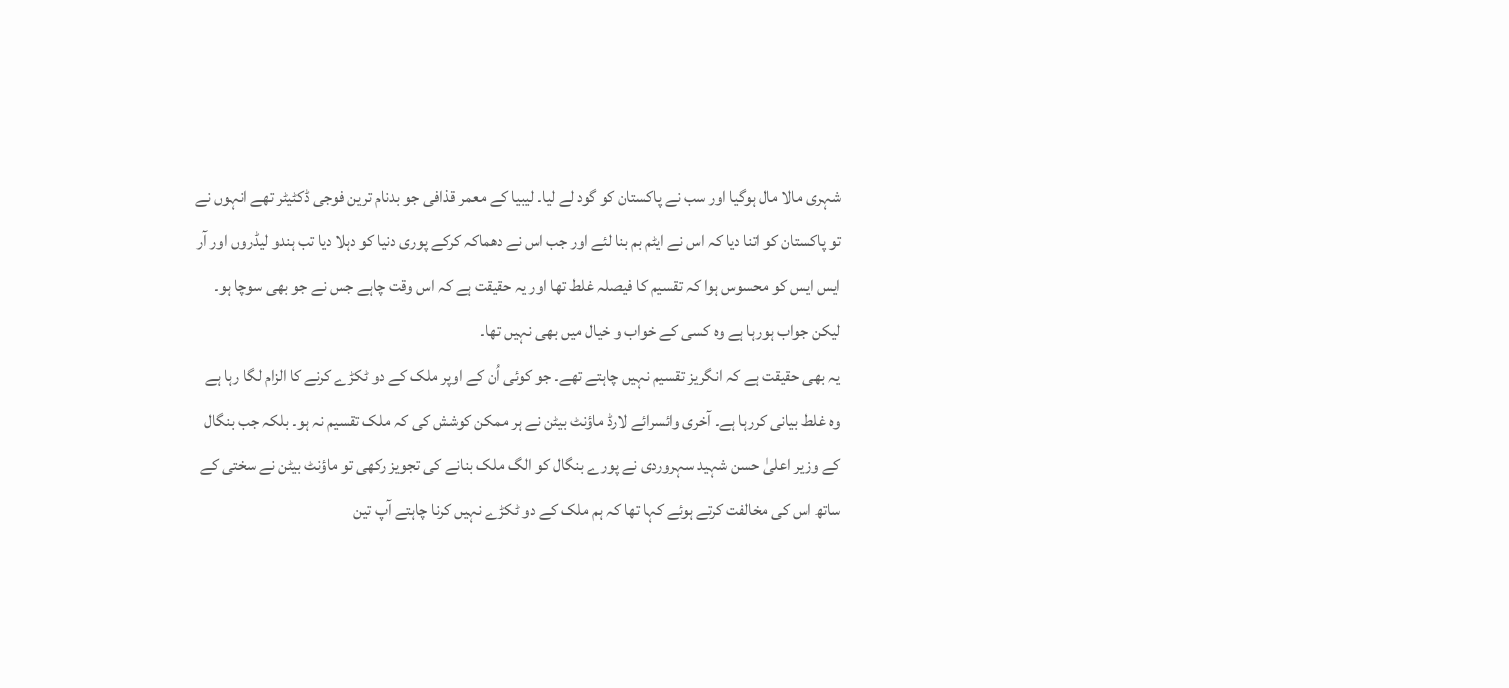شہری مالا مال ہوگیا اور سب نے پاکستان کو گود لے لیا۔ لیبیا کے معمر قذافی جو بدنام ترین فوجی ڈکٹیٹر تھے انہوں نے تو پاکستان کو اتنا دیا کہ اس نے ایٹم بم بنا لئے اور جب اس نے دھماکہ کرکے پوری دنیا کو دہلا دیا تب ہندو لیڈروں اور آر ایس ایس کو محسوس ہوا کہ تقسیم کا فیصلہ غلط تھا اور یہ حقیقت ہے کہ اس وقت چاہے جس نے جو بھی سوچا ہو۔ لیکن جواب ہورہا ہے وہ کسی کے خواب و خیال میں بھی نہیں تھا۔
یہ بھی حقیقت ہے کہ انگریز تقسیم نہیں چاہتے تھے۔ جو کوئی اُن کے اوپر ملک کے دو ٹکڑے کرنے کا الزام لگا رہا ہے وہ غلط بیانی کررہا ہے۔ آخری وائسرائے لارڈ ماؤنٹ بیٹن نے ہر ممکن کوشش کی کہ ملک تقسیم نہ ہو۔ بلکہ جب بنگال کے وزیر اعلیٰ حسن شہید سہروردی نے پورے بنگال کو الگ ملک بنانے کی تجویز رکھی تو ماؤنٹ بیٹن نے سختی کے ساتھ اس کی مخالفت کرتے ہوئے کہا تھا کہ ہم ملک کے دو ٹکڑے نہیں کرنا چاہتے آپ تین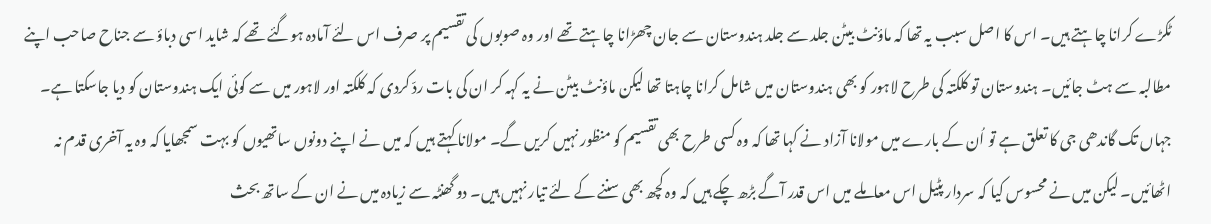ٹکڑے کرانا چاہتے ہیں۔ اس کا اصل سبب یہ تھا کہ ماؤنٹ بیٹن جلد سے جلد ہندوستان سے جان چھڑانا چاہتے تھے اور وہ صوبوں کی تقسیم پر صرف اس لئے آمادہ ہوگئے تھے کہ شاید اسی دباؤ سے جناح صاحب اپنے مطالبہ سے ہٹ جائیں۔ ہندوستان تو کلکتہ کی طرح لاہور کو بھی ہندوستان میں شامل کرانا چاہتا تھا لیکن ماؤنٹ بیٹن نے یہ کہہ کر ان کی بات ردّ کردی کہ کلکتہ اور لاہور میں سے کوئی ایک ہندوستان کو دیا جاسکتا ہے۔
جہاں تک گاندھی جی کا تعلق ہے تو اُن کے بارے میں مولانا آزاد نے کہا تھا کہ وہ کسی طرح بھی تقسیم کو منظور نہیں کریں گے۔ مولانا کہتے ہیں کہ میں نے اپنے دونوں ساتھیوں کو بہت سمجھایا کہ وہ یہ آخری قدم نہ اٹھائیں۔ لیکن میں نے محسوس کیا کہ سردار پٹیل اس معاملے میں اس قدر آگے بڑھ چکے ہیں کہ وہ کچھ بھی سننے کے لئے تیار نہیں ہیں۔ دو گھنٹہ سے زیادہ میں نے ان کے ساتھ بحث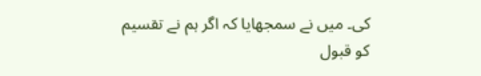کی۔ میں نے سمجھایا کہ اگر ہم نے تقسیم کو قبول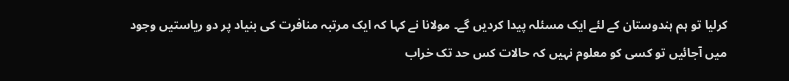کرلیا تو ہم ہندوستان کے لئے ایک مسئلہ پیدا کردیں گے۔ مولانا نے کہا کہ ایک مرتبہ منافرت کی بنیاد پر دو ریاستیں وجود میں آجائیں تو کسی کو معلوم نہیں کہ حالات کس حد تک خراب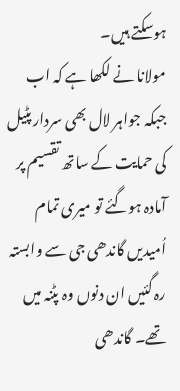ہوسکتے ہیں۔
مولانا نے لکھا ہے کہ اب جبکہ جواہر لال بھی سردار پٹیل کی حمایت کے ساتھ تقسیم پر آمادہ ہوگئے تو میری تمام اُمیدیں گاندھی جی سے وابستہ رہ گئیں ان دنوں وہ پٹنہ میں تھے۔ گاندھی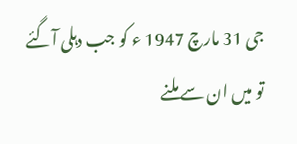جی 31 مارچ 1947 ء کو جب دہلی آگئے تو میں ان سے ملنے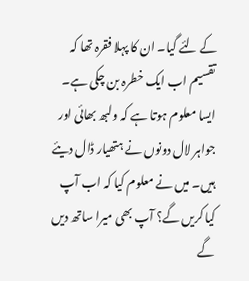کے لئے گیا۔ ان کا پہلا فقرہ تھا کہ تقسیم اب ایک خطرہ بن چکی ہے۔ ایسا معلوم ہوتا ہے کہ ولبھ بھائی اور جواہر لال دونوں نے ہتھیار ڈال دیئے ہیں۔ میں نے معلوم کیا کہ اب آپ کیا کریں گے؟ آپ بھی میرا ساتھ دیں گے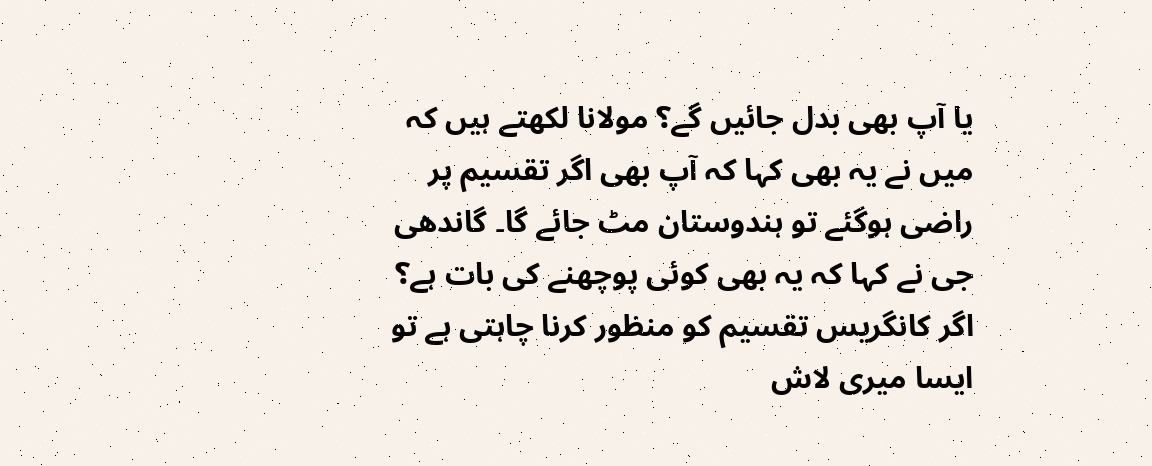یا آپ بھی بدل جائیں گے؟ مولانا لکھتے ہیں کہ میں نے یہ بھی کہا کہ آپ بھی اگر تقسیم پر راضی ہوگئے تو ہندوستان مٹ جائے گا۔ گاندھی جی نے کہا کہ یہ بھی کوئی پوچھنے کی بات ہے؟ اگر کانگریس تقسیم کو منظور کرنا چاہتی ہے تو ایسا میری لاش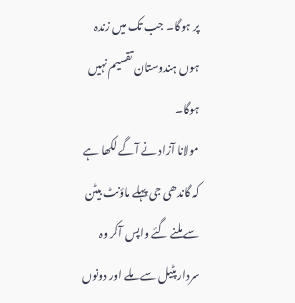پر ہوگا۔ جب تک میں زندہ ہوں ہندوستان تقسیم نہیں ہوگا۔
مولانا آزاد نے آگے لکھا ہے کہ گاندھی جی پہلے ماؤنٹ بیٹن سے ملنے گئے واپس آکر وہ سردار پٹیل سے ملے اور دونوں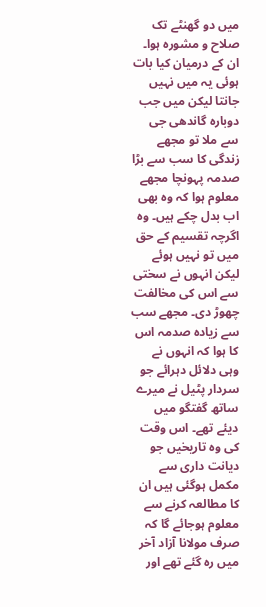میں دو گھنٹے تک صلاح و مشورہ ہوا۔ ان کے درمیان کیا بات ہوئی یہ میں نہیں جانتا لیکن میں جب دوبارہ گاندھی جی سے ملا تو مجھے زندگی کا سب سے بڑا صدمہ پہونچا مجھے معلوم ہوا کہ وہ بھی اب بدل چکے ہیں۔ وہ اگرچہ تقسیم کے حق میں تو نہیں ہوئے لیکن انہوں نے سختی سے اس کی مخالفت چھوڑ دی۔ مجھے سب سے زیادہ صدمہ اس کا ہوا کہ انہوں نے وہی دلائل دہرائے جو سردار پٹیل نے میرے ساتھ گفتگو میں دیئے تھے۔ اس وقت کی وہ تاریخیں جو دیانت داری سے مکمل ہوگئی ہیں ان کا مطالعہ کرنے سے معلوم ہوجائے گا کہ صرف مولانا آزاد آخر میں رہ گئے تھے اور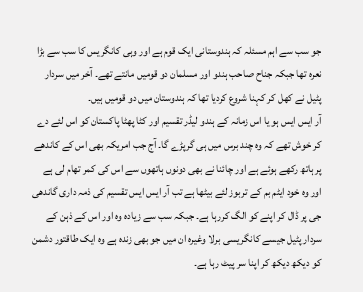جو سب سے اہم مسئلہ کہ ہندوستانی ایک قوم ہے اور وہی کانگریس کا سب سے بڑا نعرہ تھا جبکہ جناح صاحب ہندو اور مسلمان دو قومیں مانتے تھے۔ آخر میں سردار پٹیل نے کھل کر کہنا شروع کردیا تھا کہ ہندوستان میں دو قومیں ہیں۔
آر ایس ایس ہو یا اس زمانہ کے ہندو لیڈر تقسیم اور کٹا پھٹا پاکستان کو اس لئے دے کر خوش تھے کہ وہ چند برس میں ہی گرپڑے گا۔ آج جب امریکہ بھی اس کے کاندھے پر ہاتھ رکھے ہوئے ہے اور چائنا نے بھی دونوں ہاتھوں سے اس کی کمر تھام لی ہے اور وہ خود ایٹم بم کے تربوز لئے بیٹھا ہے تب آر ایس ایس تقسیم کی ذمہ داری گاندھی جی پر ڈال کر اپنے کو الگ کررہا ہے۔ جبکہ سب سے زیادہ وہ اور اس کے ذہن کے سردار پٹیل جیسے کانگریسی برلا وغیرہ ان میں جو بھی زندہ ہے وہ ایک طاقتور دشمن کو دیکھ دیکھ کر اپنا سر پیٹ رہا ہے۔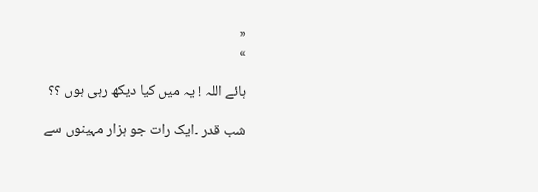«
»

ہائے اللہ ! یہ میں کیا دیکھ رہی ہوں ؟؟

شب قدر ۔ایک رات جو ہزار مہینوں سے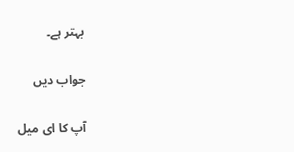بہتر ہے۔

جواب دیں

آپ کا ای میل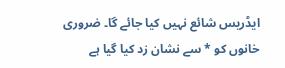ایڈریس شائع نہیں کیا جائے گا۔ ضروری خانوں کو * سے نشان زد کیا گیا ہے